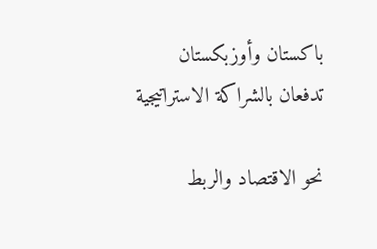باكستان وأوزبكستان تدفعان بالشراكة الاستراتيجية

نحو الاقتصاد والربط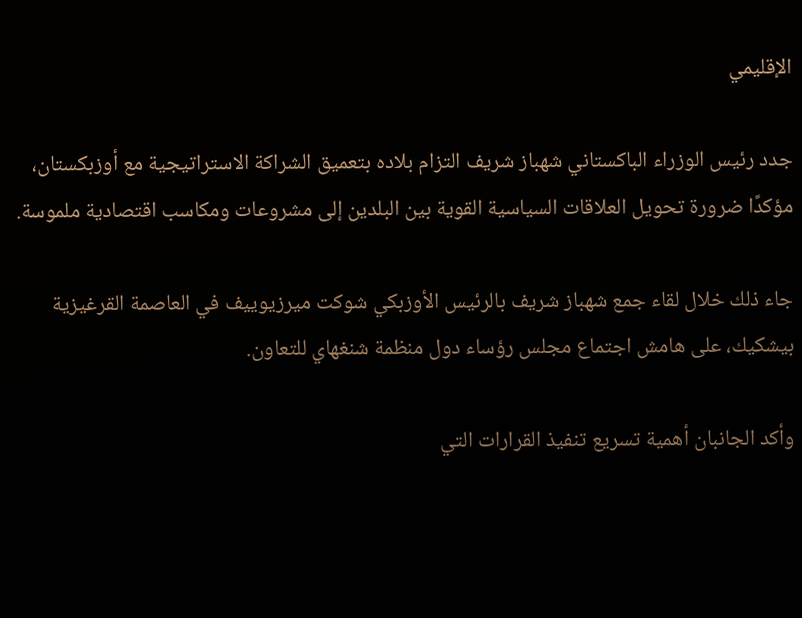الإقليمي

جدد رئيس الوزراء الباكستاني شهباز شريف التزام بلاده بتعميق الشراكة الاستراتيجية مع أوزبكستان، مؤكدًا ضرورة تحويل العلاقات السياسية القوية بين البلدين إلى مشروعات ومكاسب اقتصادية ملموسة.

جاء ذلك خلال لقاء جمع شهباز شريف بالرئيس الأوزبكي شوكت ميرزيوييف في العاصمة القرغيزية بيشكيك، على هامش اجتماع مجلس رؤساء دول منظمة شنغهاي للتعاون.

وأكد الجانبان أهمية تسريع تنفيذ القرارات التي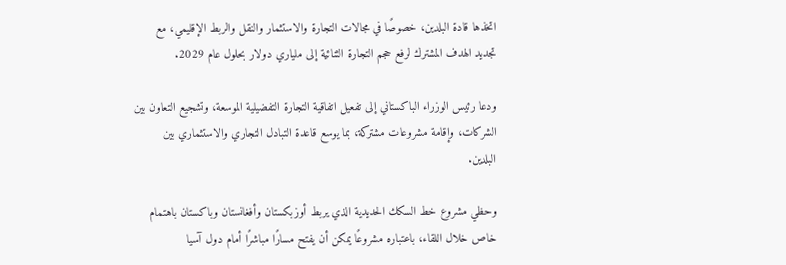اتخذها قادة البلدين، خصوصًا في مجالات التجارة والاستثمار والنقل والربط الإقليمي، مع تجديد الهدف المشترك لرفع حجم التجارة الثنائية إلى ملياري دولار بحلول عام 2029.

ودعا رئيس الوزراء الباكستاني إلى تفعيل اتفاقية التجارة التفضيلية الموسعة، وتشجيع التعاون بين الشركات، وإقامة مشروعات مشتركة، بما يوسع قاعدة التبادل التجاري والاستثماري بين البلدين.

وحظي مشروع خط السكك الحديدية الذي يربط أوزبكستان وأفغانستان وباكستان باهتمام خاص خلال اللقاء، باعتباره مشروعًا يمكن أن يفتح مسارًا مباشرًا أمام دول آسيا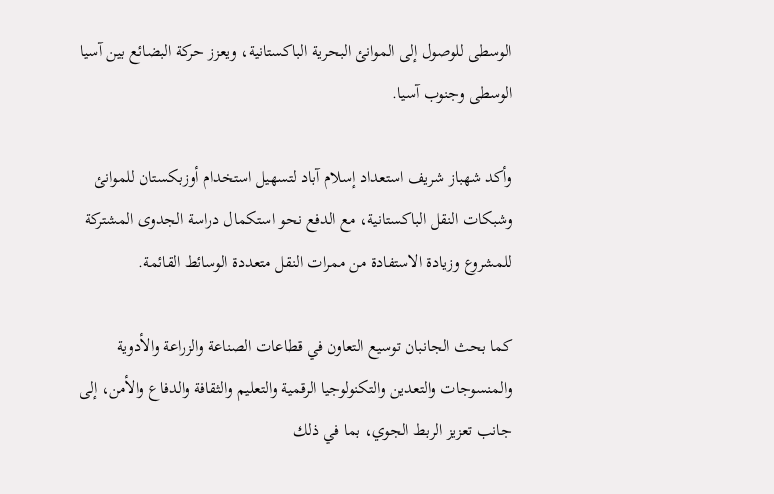الوسطى للوصول إلى الموانئ البحرية الباكستانية، ويعزز حركة البضائع بين آسيا الوسطى وجنوب آسيا.

وأكد شهباز شريف استعداد إسلام آباد لتسهيل استخدام أوزبكستان للموانئ وشبكات النقل الباكستانية، مع الدفع نحو استكمال دراسة الجدوى المشتركة للمشروع وزيادة الاستفادة من ممرات النقل متعددة الوسائط القائمة.

كما بحث الجانبان توسيع التعاون في قطاعات الصناعة والزراعة والأدوية والمنسوجات والتعدين والتكنولوجيا الرقمية والتعليم والثقافة والدفاع والأمن، إلى جانب تعزيز الربط الجوي، بما في ذلك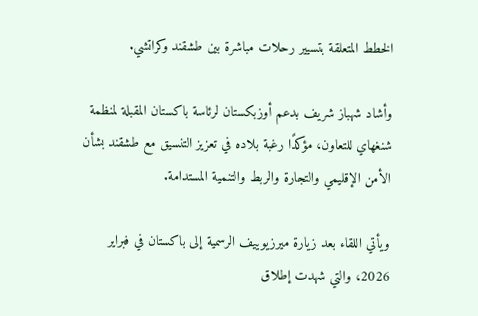الخطط المتعلقة بتسيير رحلات مباشرة بين طشقند وكراتشي.

وأشاد شهباز شريف بدعم أوزبكستان لرئاسة باكستان المقبلة لمنظمة شنغهاي للتعاون، مؤكدًا رغبة بلاده في تعزيز التنسيق مع طشقند بشأن الأمن الإقليمي والتجارة والربط والتنمية المستدامة.

ويأتي اللقاء بعد زيارة ميرزيوييف الرسمية إلى باكستان في فبراير 2026، والتي شهدت إطلاق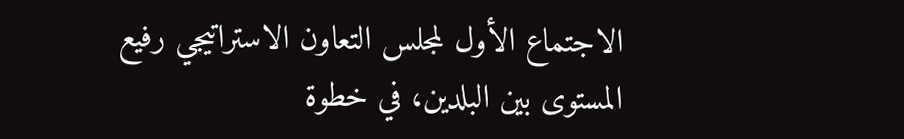الاجتماع الأول لمجلس التعاون الاستراتيجي رفيع المستوى بين البلدين، في خطوة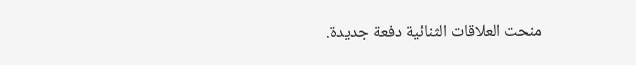منحت العلاقات الثنائية دفعة جديدة.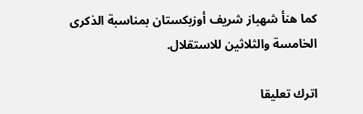كما هنأ شهباز شريف أوزبكستان بمناسبة الذكرى الخامسة والثلاثين للاستقلال.

اترك تعليقا